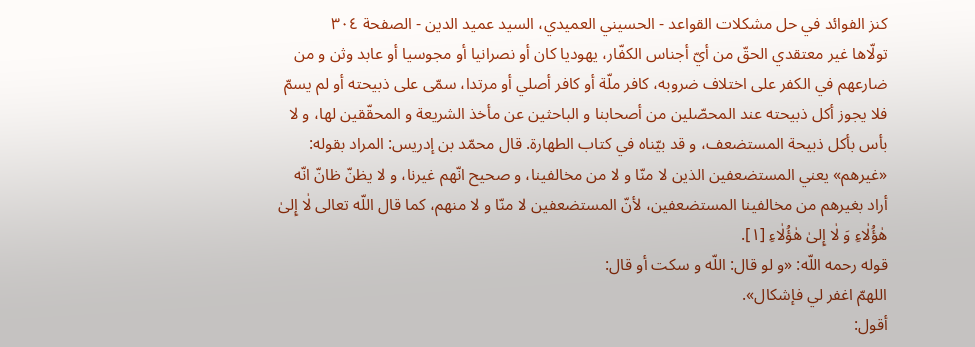كنز الفوائد في حل مشكلات القواعد - الحسيني العميدي، السيد عميد الدين - الصفحة ٣٠٤
تولّاها غير معتقدي الحقّ من أيّ أجناس الكفّار، يهوديا كان أو نصرانيا أو مجوسيا أو عابد وثن و من ضارعهم في الكفر على اختلاف ضروبه، كافر ملّة أو كافر أصلي أو مرتدا، سمّى على ذبيحته أو لم يسمّ فلا يجوز أكل ذبيحته عند المحصّلين من أصحابنا و الباحثين عن مأخذ الشريعة و المحقّقين لها، و لا بأس بأكل ذبيحة المستضعف، و قد بيّناه في كتاب الطهارة. قال محمّد بن إدريس: المراد بقوله:
«غيرهم» يعني المستضعفين الذين لا منّا و لا من مخالفينا، و صحيح انّهم غيرنا، و لا يظنّ ظانّ انّه أراد بغيرهم من مخالفينا المستضعفين، لأنّ المستضعفين لا منّا و لا منهم، كما قال اللّه تعالى لٰا إِلىٰ هٰؤُلٰاءِ وَ لٰا إِلىٰ هٰؤُلٰاءِ [١].
قوله رحمه اللّه: «و لو قال: اللّه و سكت أو قال:
اللهمّ اغفر لي فإشكال».
أقول: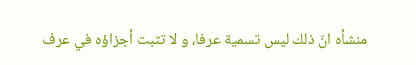منشأه انّ ذلك ليس تسمية عرفا، و لا تثبت أجزاؤه في عرف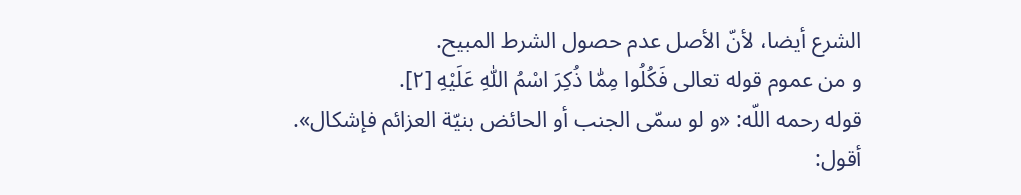الشرع أيضا، لأنّ الأصل عدم حصول الشرط المبيح.
و من عموم قوله تعالى فَكُلُوا مِمّٰا ذُكِرَ اسْمُ اللّٰهِ عَلَيْهِ [٢].
قوله رحمه اللّه: «و لو سمّى الجنب أو الحائض بنيّة العزائم فإشكال».
أقول: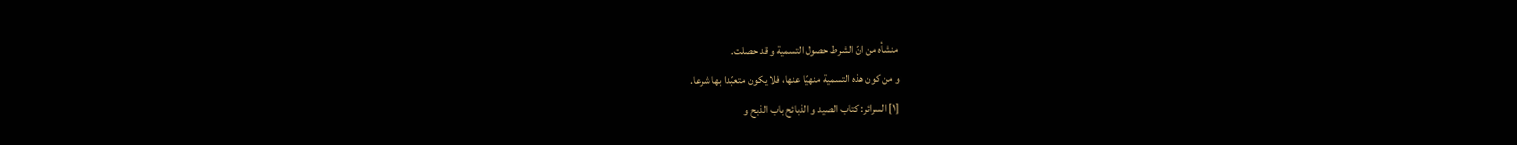منشأه من انّ الشرط حصول التسمية و قد حصلت.
و من كون هذه التسمية منهيّا عنها، فلا يكون متعبّدا بها شرعا.
[١] السرائر: كتاب الصيد و الذبائح باب الذبح و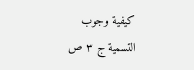كيفية وجوب التسمية ج ٣ ص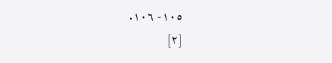١٠٥- ١٠٦.
[٢]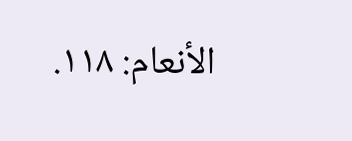الأنعام: ١١٨.